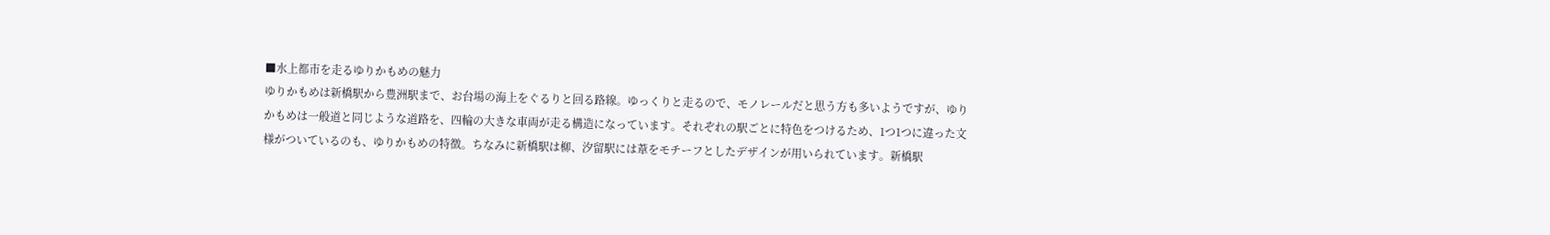■水上都市を走るゆりかもめの魅力
ゆりかもめは新橋駅から豊洲駅まで、お台場の海上をぐるりと回る路線。ゆっくりと走るので、モノレールだと思う方も多いようですが、ゆりかもめは一般道と同じような道路を、四輪の大きな車両が走る構造になっています。それぞれの駅ごとに特色をつけるため、1つ1つに違った文様がついているのも、ゆりかもめの特徴。ちなみに新橋駅は柳、汐留駅には葦をモチーフとしたデザインが用いられています。新橋駅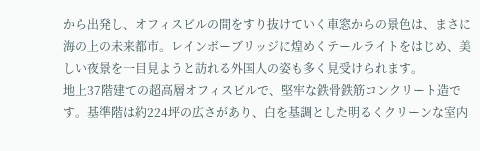から出発し、オフィスビルの間をすり抜けていく車窓からの景色は、まさに海の上の未来都市。レインボーブリッジに煌めくテールライトをはじめ、美しい夜景を一目見ようと訪れる外国人の姿も多く見受けられます。
地上37階建ての超高層オフィスビルで、堅牢な鉄骨鉄筋コンクリート造です。基準階は約224坪の広さがあり、白を基調とした明るくクリーンな室内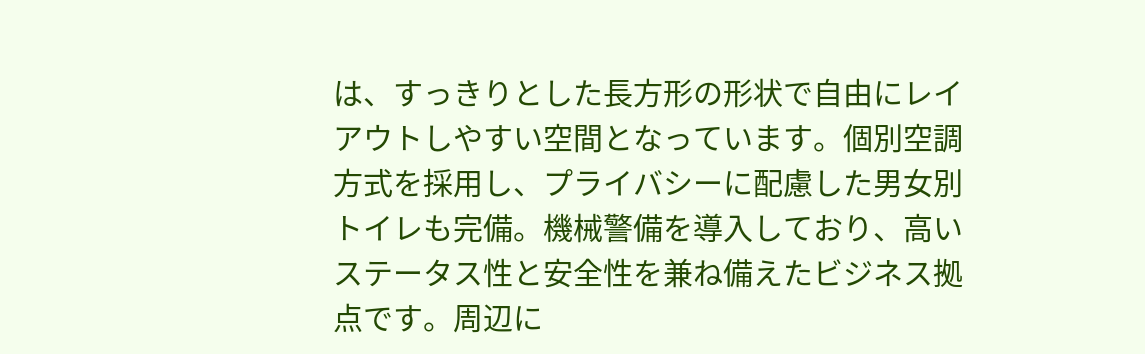は、すっきりとした長方形の形状で自由にレイアウトしやすい空間となっています。個別空調方式を採用し、プライバシーに配慮した男女別トイレも完備。機械警備を導入しており、高いステータス性と安全性を兼ね備えたビジネス拠点です。周辺に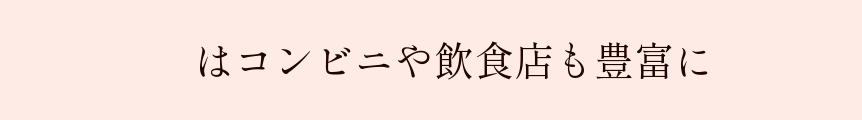はコンビニや飲食店も豊富に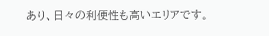あり、日々の利便性も高いエリアです。